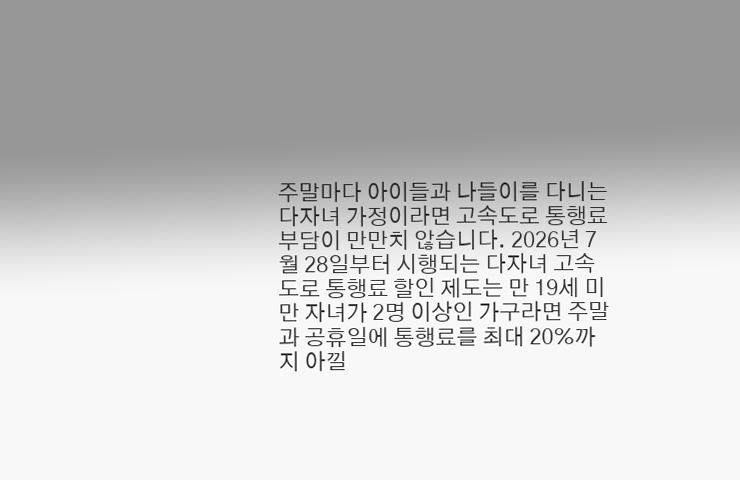주말마다 아이들과 나들이를 다니는 다자녀 가정이라면 고속도로 통행료 부담이 만만치 않습니다. 2026년 7월 28일부터 시행되는 다자녀 고속도로 통행료 할인 제도는 만 19세 미만 자녀가 2명 이상인 가구라면 주말과 공휴일에 통행료를 최대 20%까지 아낄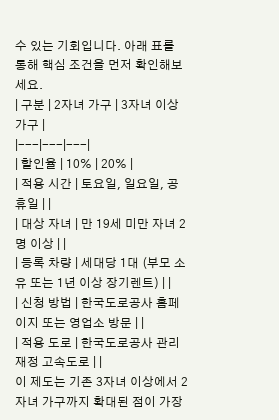수 있는 기회입니다. 아래 표를 통해 핵심 조건을 먼저 확인해보세요.
| 구분 | 2자녀 가구 | 3자녀 이상 가구 |
|---|---|---|
| 할인율 | 10% | 20% |
| 적용 시간 | 토요일, 일요일, 공휴일 | |
| 대상 자녀 | 만 19세 미만 자녀 2명 이상 | |
| 등록 차량 | 세대당 1대 (부모 소유 또는 1년 이상 장기렌트) | |
| 신청 방법 | 한국도로공사 홈페이지 또는 영업소 방문 | |
| 적용 도로 | 한국도로공사 관리 재정 고속도로 | |
이 제도는 기존 3자녀 이상에서 2자녀 가구까지 확대된 점이 가장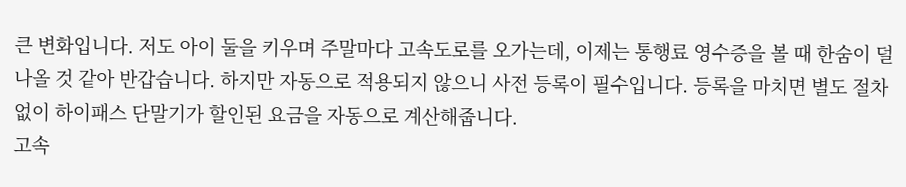큰 변화입니다. 저도 아이 둘을 키우며 주말마다 고속도로를 오가는데, 이제는 통행료 영수증을 볼 때 한숨이 덜 나올 것 같아 반갑습니다. 하지만 자동으로 적용되지 않으니 사전 등록이 필수입니다. 등록을 마치면 별도 절차 없이 하이패스 단말기가 할인된 요금을 자동으로 계산해줍니다.
고속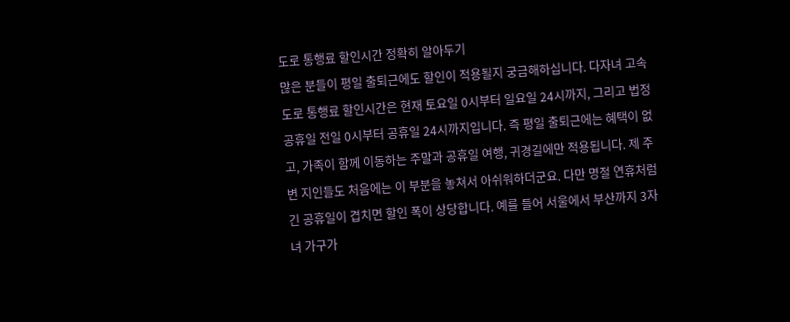도로 통행료 할인시간 정확히 알아두기
많은 분들이 평일 출퇴근에도 할인이 적용될지 궁금해하십니다. 다자녀 고속도로 통행료 할인시간은 현재 토요일 0시부터 일요일 24시까지, 그리고 법정 공휴일 전일 0시부터 공휴일 24시까지입니다. 즉 평일 출퇴근에는 혜택이 없고, 가족이 함께 이동하는 주말과 공휴일 여행, 귀경길에만 적용됩니다. 제 주변 지인들도 처음에는 이 부분을 놓쳐서 아쉬워하더군요. 다만 명절 연휴처럼 긴 공휴일이 겹치면 할인 폭이 상당합니다. 예를 들어 서울에서 부산까지 3자녀 가구가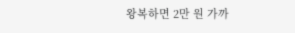왕복하면 2만 원 가까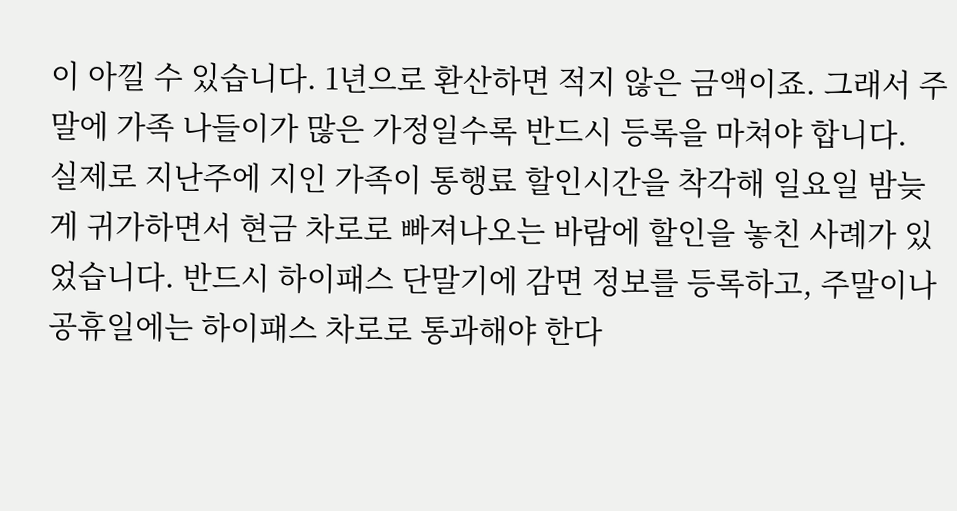이 아낄 수 있습니다. 1년으로 환산하면 적지 않은 금액이죠. 그래서 주말에 가족 나들이가 많은 가정일수록 반드시 등록을 마쳐야 합니다.
실제로 지난주에 지인 가족이 통행료 할인시간을 착각해 일요일 밤늦게 귀가하면서 현금 차로로 빠져나오는 바람에 할인을 놓친 사례가 있었습니다. 반드시 하이패스 단말기에 감면 정보를 등록하고, 주말이나 공휴일에는 하이패스 차로로 통과해야 한다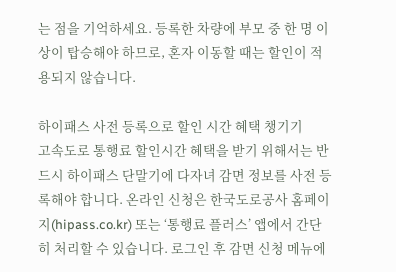는 점을 기억하세요. 등록한 차량에 부모 중 한 명 이상이 탑승해야 하므로, 혼자 이동할 때는 할인이 적용되지 않습니다.

하이패스 사전 등록으로 할인 시간 혜택 챙기기
고속도로 통행료 할인시간 혜택을 받기 위해서는 반드시 하이패스 단말기에 다자녀 감면 정보를 사전 등록해야 합니다. 온라인 신청은 한국도로공사 홈페이지(hipass.co.kr) 또는 ‘통행료 플러스’ 앱에서 간단히 처리할 수 있습니다. 로그인 후 감면 신청 메뉴에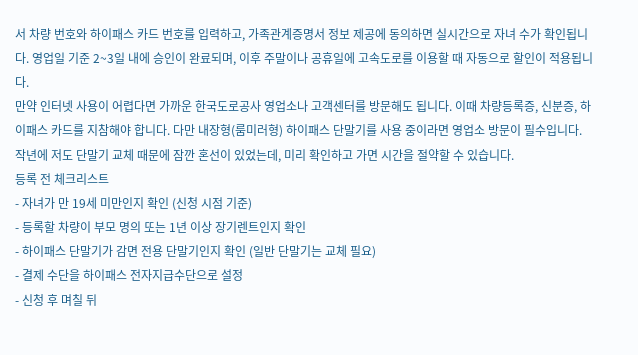서 차량 번호와 하이패스 카드 번호를 입력하고, 가족관계증명서 정보 제공에 동의하면 실시간으로 자녀 수가 확인됩니다. 영업일 기준 2~3일 내에 승인이 완료되며, 이후 주말이나 공휴일에 고속도로를 이용할 때 자동으로 할인이 적용됩니다.
만약 인터넷 사용이 어렵다면 가까운 한국도로공사 영업소나 고객센터를 방문해도 됩니다. 이때 차량등록증, 신분증, 하이패스 카드를 지참해야 합니다. 다만 내장형(룸미러형) 하이패스 단말기를 사용 중이라면 영업소 방문이 필수입니다. 작년에 저도 단말기 교체 때문에 잠깐 혼선이 있었는데, 미리 확인하고 가면 시간을 절약할 수 있습니다.
등록 전 체크리스트
- 자녀가 만 19세 미만인지 확인 (신청 시점 기준)
- 등록할 차량이 부모 명의 또는 1년 이상 장기렌트인지 확인
- 하이패스 단말기가 감면 전용 단말기인지 확인 (일반 단말기는 교체 필요)
- 결제 수단을 하이패스 전자지급수단으로 설정
- 신청 후 며칠 뒤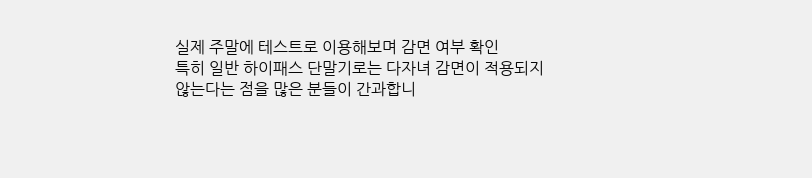실제 주말에 테스트로 이용해보며 감면 여부 확인
특히 일반 하이패스 단말기로는 다자녀 감면이 적용되지 않는다는 점을 많은 분들이 간과합니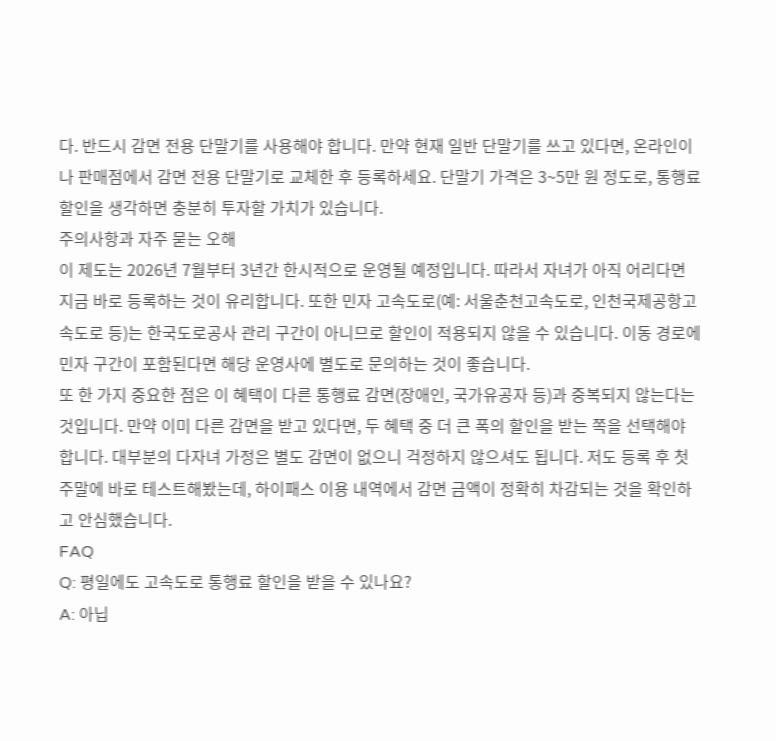다. 반드시 감면 전용 단말기를 사용해야 합니다. 만약 현재 일반 단말기를 쓰고 있다면, 온라인이나 판매점에서 감면 전용 단말기로 교체한 후 등록하세요. 단말기 가격은 3~5만 원 정도로, 통행료 할인을 생각하면 충분히 투자할 가치가 있습니다.
주의사항과 자주 묻는 오해
이 제도는 2026년 7월부터 3년간 한시적으로 운영될 예정입니다. 따라서 자녀가 아직 어리다면 지금 바로 등록하는 것이 유리합니다. 또한 민자 고속도로(예: 서울춘천고속도로, 인천국제공항고속도로 등)는 한국도로공사 관리 구간이 아니므로 할인이 적용되지 않을 수 있습니다. 이동 경로에 민자 구간이 포함된다면 해당 운영사에 별도로 문의하는 것이 좋습니다.
또 한 가지 중요한 점은 이 혜택이 다른 통행료 감면(장애인, 국가유공자 등)과 중복되지 않는다는 것입니다. 만약 이미 다른 감면을 받고 있다면, 두 혜택 중 더 큰 폭의 할인을 받는 쪽을 선택해야 합니다. 대부분의 다자녀 가정은 별도 감면이 없으니 걱정하지 않으셔도 됩니다. 저도 등록 후 첫 주말에 바로 테스트해봤는데, 하이패스 이용 내역에서 감면 금액이 정확히 차감되는 것을 확인하고 안심했습니다.
FAQ
Q: 평일에도 고속도로 통행료 할인을 받을 수 있나요?
A: 아닙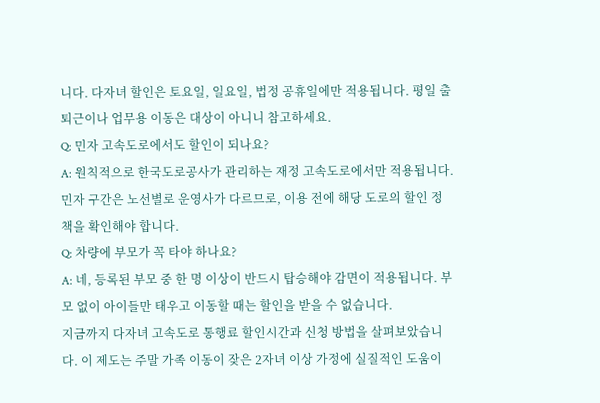니다. 다자녀 할인은 토요일, 일요일, 법정 공휴일에만 적용됩니다. 평일 출퇴근이나 업무용 이동은 대상이 아니니 참고하세요.
Q: 민자 고속도로에서도 할인이 되나요?
A: 원칙적으로 한국도로공사가 관리하는 재정 고속도로에서만 적용됩니다. 민자 구간은 노선별로 운영사가 다르므로, 이용 전에 해당 도로의 할인 정책을 확인해야 합니다.
Q: 차량에 부모가 꼭 타야 하나요?
A: 네, 등록된 부모 중 한 명 이상이 반드시 탑승해야 감면이 적용됩니다. 부모 없이 아이들만 태우고 이동할 때는 할인을 받을 수 없습니다.
지금까지 다자녀 고속도로 통행료 할인시간과 신청 방법을 살펴보았습니다. 이 제도는 주말 가족 이동이 잦은 2자녀 이상 가정에 실질적인 도움이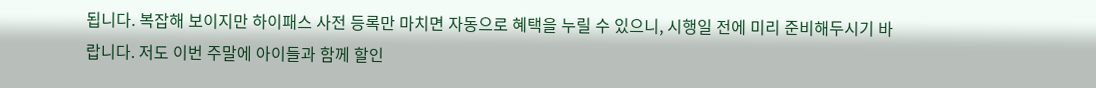됩니다. 복잡해 보이지만 하이패스 사전 등록만 마치면 자동으로 혜택을 누릴 수 있으니, 시행일 전에 미리 준비해두시기 바랍니다. 저도 이번 주말에 아이들과 함께 할인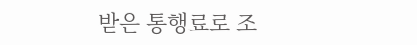받은 통행료로 조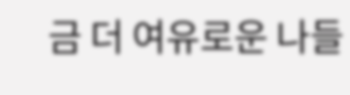금 더 여유로운 나들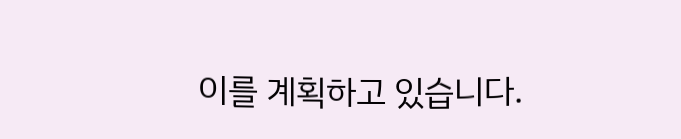이를 계획하고 있습니다.